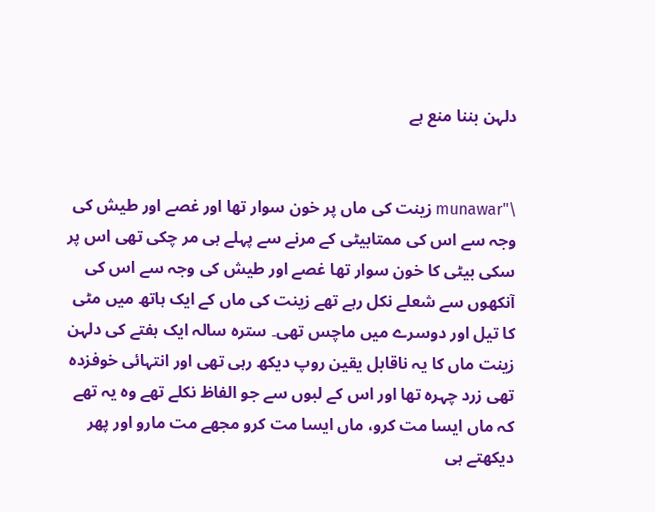دلہن بننا منع ہے


\"munawar زینت کی ماں پر خون سوار تھا اور غصے اور طیش کی وجہ سے اس کی ممتابیٹی کے مرنے سے پہلے ہی مر چکی تھی اس پر سکی بیٹی کا خون سوار تھا غصے اور طیش کی وجہ سے اس کی آنکھوں سے شعلے نکل رہے تھے زینت کی ماں کے ایک ہاتھ میں مٹی کا تیل اور دوسرے میں ماچس تھی۔ سترہ سالہ ایک ہفتے کی دلہن زینت ماں کا یہ ناقابل یقین روپ دیکھ رہی تھی اور انتہائی خوفزدہ تھی زرد چہرہ تھا اور اس کے لبوں سے جو الفاظ نکلے تھے وہ یہ تھے کہ ماں ایسا مت کرو، ماں ایسا مت کرو مجھے مت مارو اور پھر دیکھتے ہی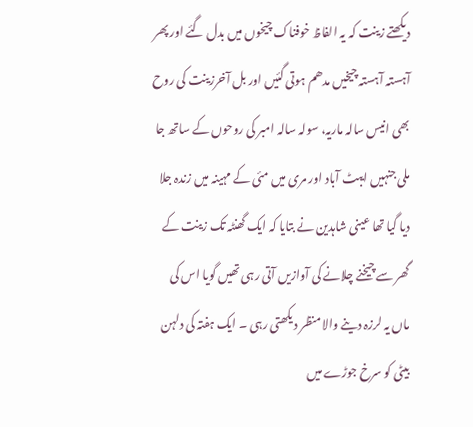دیکھتے زینت کہ یہ الفاظ خوفناک چیخوں میں بدل گئے اور پھر آہستہ آہستہ چیخیں مدھم ہوتی گئیں اور بل آخرزینت کی روح بھی انیس سالہ ماریہ، سولہ سالہ امبر کی روحوں کے ساتھ جا ملی جنہیں ایبٹ آباد اور مری میں مئی کے مہینہ میں زندہ جلا دیا گیا تھا عینی شاہدین نے بتایا کہ ایک گھنٹہ تک زینت کے گھر سے چیخنے چلانے کی آوازیں آتی رہی تھیں گویا اس کی ماں یہ لرزہ دینے والا منظر دیکھتی رہی ۔ ایک ہفتہ کی دلہن بیٹی کو سرخ جوڑے میں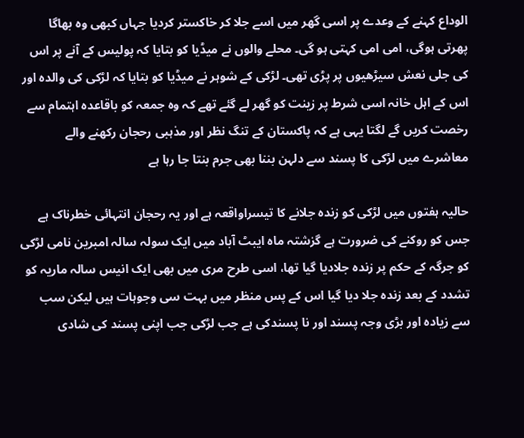الوداع کہنے کے وعدے پر اسی گھر میں اسے جلا کر خاکستر کردیا جہاں کبھی وہ بھاگا پھرتی ہوگی، امی امی کہتی ہو گی۔ محلے والوں نے میڈیا کو بتایا کہ پولیس کے آنے پر اس کی جلی نعش سیڑھیوں پر پڑی تھی۔ لڑکی کے شوہر نے میڈیا کو بتایا کہ لڑکی کی والدہ اور اس کے اہل خانہ اسی شرط پر زینت کو گھر لے گئے تھے کہ وہ جمعہ کو باقاعدہ اہتمام سے رخصت کریں گے لگتا یہی ہے کہ پاکستان کے تنگ نظر اور مذہبی رحجان رکھنے والے معاشرے میں لڑکی کا پسند سے دلہن بننا بھی جرم بنتا جا رہا ہے

حالیہ ہفتوں میں لڑکی کو زندہ جلانے کا تیسراواقعہ ہے اور یہ رحجان انتہائی خطرناک ہے جس کو روکنے کی ضرورت ہے گزشتہ ماہ ایبٹ آباد میں ایک سولہ سالہ امبرین نامی لڑکی کو جرگہ کے حکم پر زندہ جلادیا گیا تھا، اسی طرح مری میں بھی ایک انیس سالہ ماریہ کو تشدد کے بعد زندہ جلا دیا گیا اس کے پس منظر میں بہت سی وجوہات ہیں لیکن سب سے زیادہ اور بڑی وجہ پسند اور نا پسندکی ہے جب لڑکی جب اپنی پسند کی شادی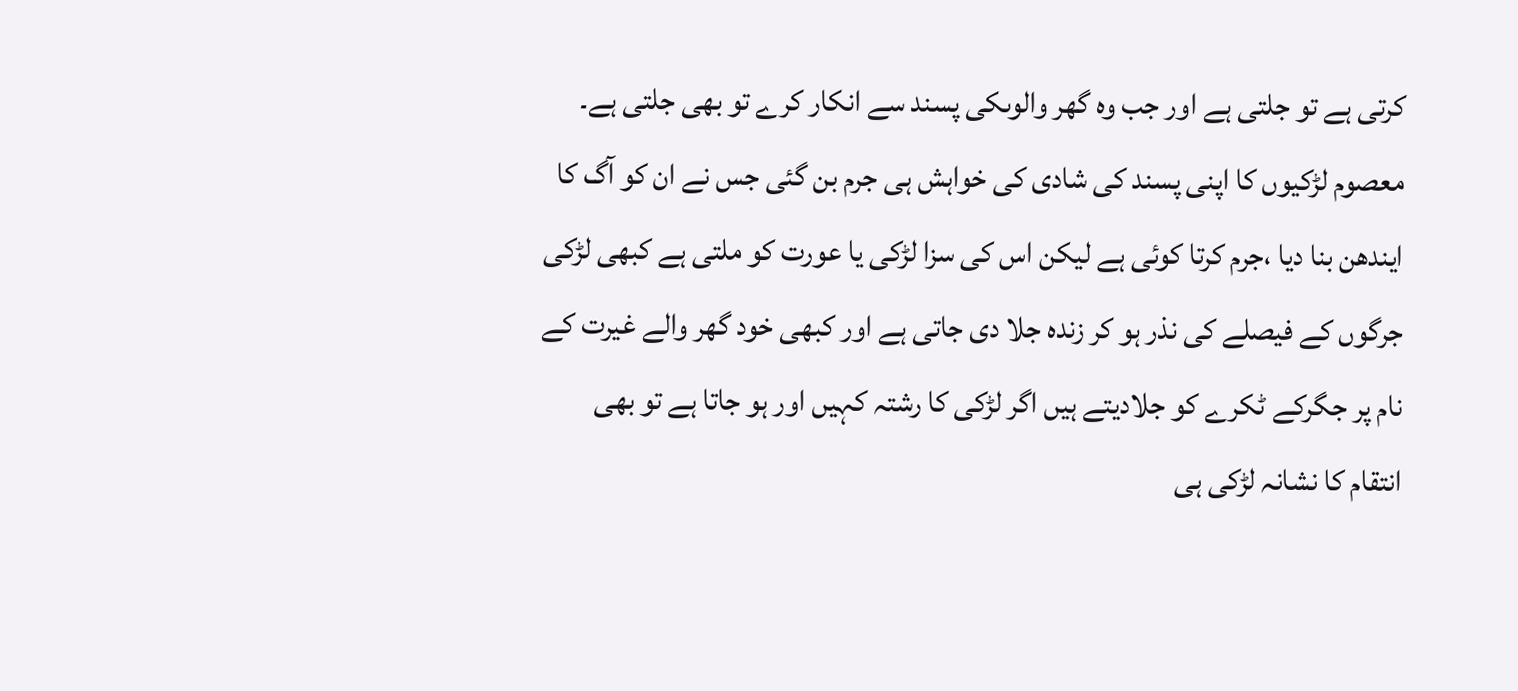کرتی ہے تو جلتی ہے اور جب وہ گھر والوںکی پسند سے انکار کرے تو بھی جلتی ہے۔ معصوم لڑکیوں کا اپنی پسند کی شادی کی خواہش ہی جرم بن گئی جس نے ان کو آگ کا ایندھن بنا دیا ،جرم کرتا کوئی ہے لیکن اس کی سزا لڑکی یا عورت کو ملتی ہے کبھی لڑکی جرگوں کے فیصلے کی نذر ہو کر زندہ جلا دی جاتی ہے اور کبھی خود گھر والے غیرت کے نام پر جگرکے ٹکرے کو جلادیتے ہیں اگر لڑکی کا رشتہ کہیں اور ہو جاتا ہے تو بھی انتقام کا نشانہ لڑکی ہی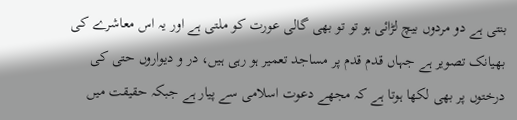بنتی ہے دو مردوں بیچ لڑائی ہو تو تو بھی گالی عورت کو ملتی ہے اور یہ اس معاشرے کی بھیانک تصویر ہے جہاں قدم قدم پر مساجد تعمیر ہو رہی ہیں، در و دیواروں حتی کی درختوں پر بھی لکھا ہوتا ہے کہ مجھے دعوت اسلامی سے پیار ہے جبکہ حقیقت میں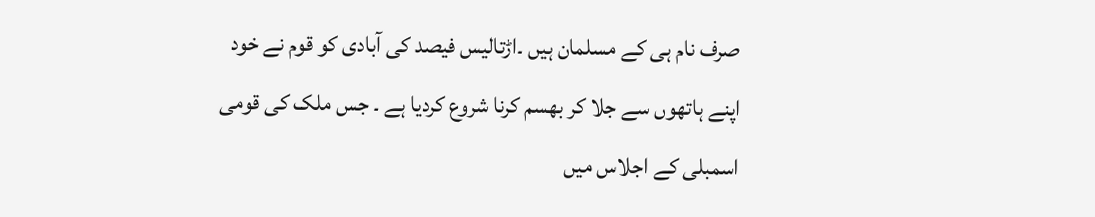صرف نام ہی کے مسلمان ہیں ۔اڑتالیس فیصد کی آبادی کو قوم نے خود اپنے ہاتھوں سے جلا کر بھسم کرنا شروع کردیا ہے ۔ جس ملک کی قومی اسمبلی کے اجلاس میں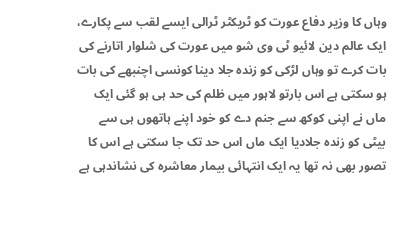وہاں کا وزیر دفاع عورت کو ٹریکٹر ٹرالی ایسے لقب سے پکارے، ایک عالم دین لائیو ٹی وی شو میں عورت کی شلوار اتارنے کی بات کرے تو وہاں لڑکی کو زندہ جلا دینا کونسی اچنبھے کی بات ہو سکتی ہے اس بارتو لاہور میں ظلم کی حد ہی ہو گئی ایک ماں نے اپنی کوکھ سے جنم دے کو خود اپنے ہاتھوں ہی سے بیٹی کو زندہ جلادیا ایک ماں اس حد تک جا سکتی ہے اس کا تصور بھی نہ تھا یہ ایک انتہائی بیمار معاشرہ کی نشاندہی ہے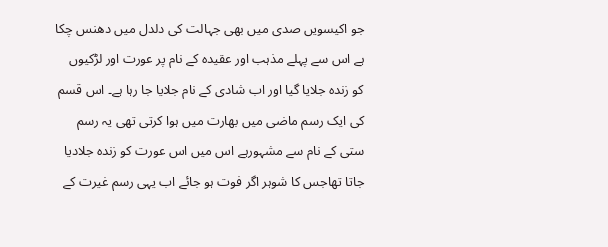جو اکیسویں صدی میں بھی جہالت کی دلدل میں دھنس چکا ہے اس سے پہلے مذہب اور عقیدہ کے نام پر عورت اور لڑکیوں کو زندہ جلایا گیا اور اب شادی کے نام جلایا جا رہا ہے۔ اس قسم کی ایک رسم ماضی میں بھارت میں ہوا کرتی تھی یہ رسم ستی کے نام سے مشہورہے اس میں اس عورت کو زندہ جلادیا جاتا تھاجس کا شوہر اگر فوت ہو جائے اب یہی رسم غیرت کے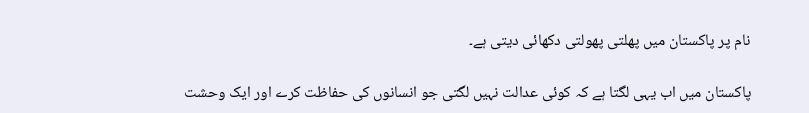نام پر پاکستان میں پھلتی پھولتی دکھائی دیتی ہے۔

پاکستان میں اب یہی لگتا ہے کہ کوئی عدالت نہیں لگتی جو انسانوں کی حفاظت کرے اور ایک وحشت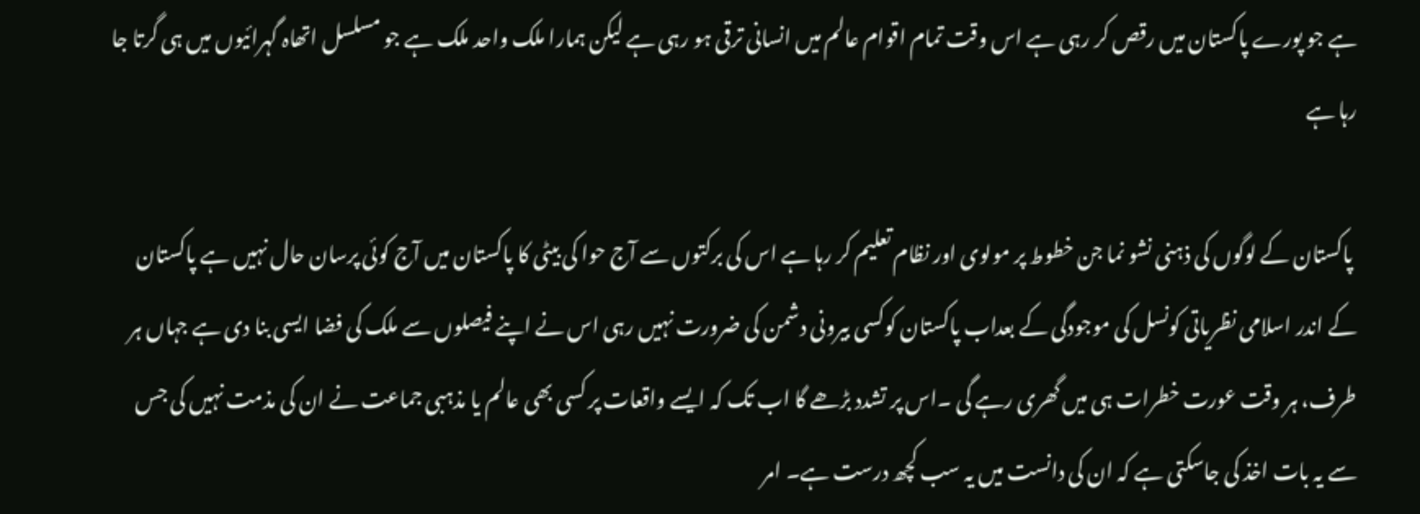ہے جو پورے پاکستان میں رقص کر رہی ہے اس وقت تمام اقوام عالم میں انسانی ترقی ہو رہی ہے لیکن ہمارا ملک واحد ملک ہے جو مسلسل اتھاہ گہرائیوں میں ہی گرتا جا رہا ہے

 پاکستان کے لوگوں کی ذہنی نشو نما جن خطوط پر مولوی اور نظام تعلیم کر رہا ہے اس کی برکتوں سے آج حوا کی بیٹی کا پاکستان میں آج کوئی پرسان حال نہیں ہے پاکستان کے اندر اسلامی نظریاتی کونسل کی موجودگی کے بعداب پاکستان کوکسی بیرونی دشمن کی ضرورت نہیں رہی اس نے اپنے فیصلوں سے ملک کی فضا ایسی بنا دی ہے جہاں ہر طرف، ہر وقت عورت خطرات ہی میں گھری رہے گی ۔اس پر تشدد بڑھے گا اب تک کہ ایسے واقعات پر کسی بھی عالم یا مذہبی جماعت نے ان کی مذمت نہیں کی جس سے یہ بات اخذ کی جاسکتی ہے کہ ان کی دانست میں یہ سب کچھ درست ہے۔ امر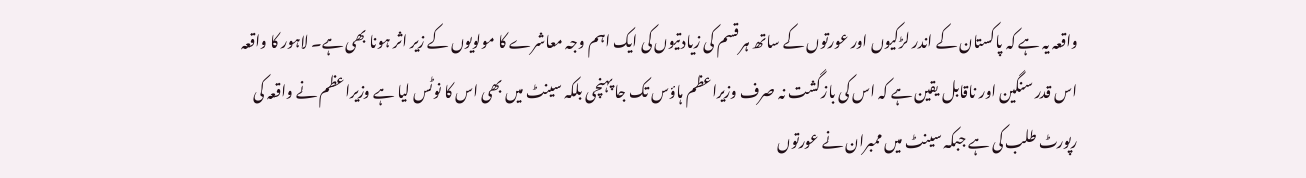واقعہ یہ ہے کہ پاکستان کے اندر لڑکیوں اور عورتوں کے ساتھ ہر قسم کی زیادتیوں کی ایک اہم وجہ معاشرے کا مولویوں کے زیر اثر ہونا بھی ہے۔ لاہور کا واقعہ اس قدر سنگین اور ناقابل یقین ہے کہ اس کی بازگشت نہ صرف وزیراعظم ہاؤس تک جا پہنچی بلکہ سینٹ میں بھی اس کا نوٹس لیا ہے وزیراعظم نے واقعہ کی رپورٹ طلب کی ہے جبکہ سینٹ میں ممبران نے عورتوں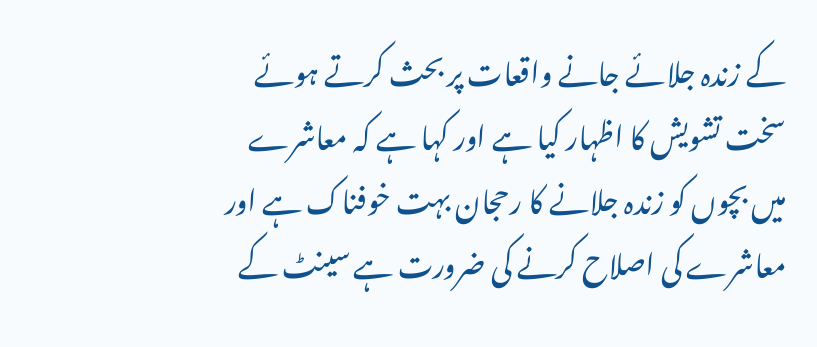کے زندہ جلائے جانے واقعات پر بحث کرتے ہوئے سخت تشویش کا اظہار کیا ہے اور کہا ہے کہ معاشرے میں بچوں کو زندہ جلانے کا رحجان بہت خوفناک ہے اور معاشرے کی اصلاح کرنے کی ضرورت ہے سینٹ کے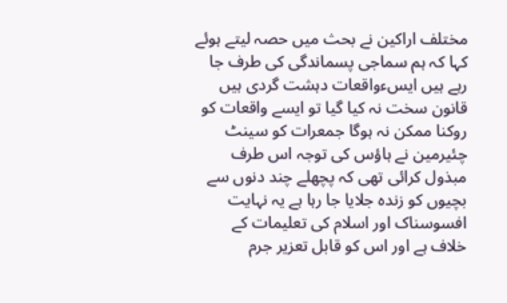مختلف اراکین نے بحث میں حصہ لیتے ہوئے کہا کہ ہم سماجی پسماندگی کی طرف جا رہے ہیں ایسءواقعات دہشت گردی ہیں قانون سخت نہ کیا گیا تو ایسے واقعات کو روکنا ممکن نہ ہوگا جمعرات کو سینٹ چئیرمین نے ہاؤس کی توجہ اس طرف مبذول کرائی تھی کہ پچھلے چند دنوں سے بچیوں کو زندہ جلایا جا رہا ہے یہ نہایت افسوسناک اور اسلام کی تعلیمات کے خلاف ہے اور اس کو قابل تعزیر جرم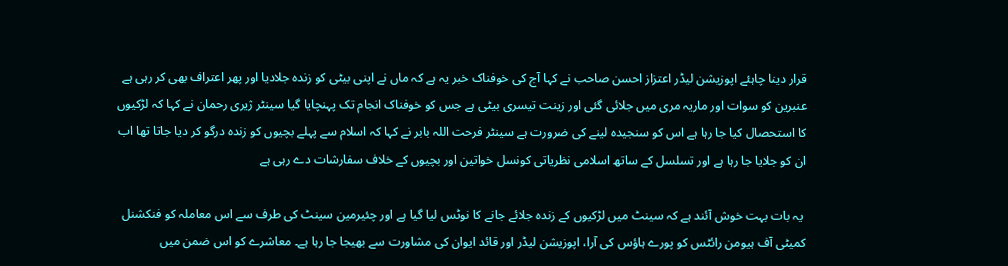قرار دینا چاہئے اپوزیشن لیڈر اعتزاز احسن صاحب نے کہا آج کی خوفناک خبر یہ ہے کہ ماں نے اپنی بیٹی کو زندہ جلادیا اور پھر اعتراف بھی کر رہی ہے عنبرین کو سوات اور ماریہ مری میں جلائی گئی اور زینت تیسری بیٹی ہے جس کو خوفناک انجام تک پہنچایا گیا سینٹر ژیری رحمان نے کہا کہ لڑکیوں کا استحصال کیا جا رہا ہے اس کو سنجیدہ لینے کی ضرورت ہے سینٹر فرحت اللہ بابر نے کہا کہ اسلام سے پہلے بچیوں کو زندہ درگو کر دیا جاتا تھا اب ان کو جلایا جا رہا ہے اور تسلسل کے ساتھ اسلامی نظریاتی کونسل خواتین اور بچیوں کے خلاف سفارشات دے رہی ہے

 یہ بات بہت خوش آئند ہے کہ سینٹ میں لڑکیوں کے زندہ جلائے جانے کا نوٹس لیا گیا ہے اور چئیرمین سینٹ کی طرف سے اس معاملہ کو فنکشنل کمیٹی آف ہیومن رائٹس کو پورے ہاؤس کی آرا، اپوزیشن لیڈر اور قائد ایوان کی مشاورت سے بھیجا جا رہا ہے۔ معاشرے کو اس ضمن میں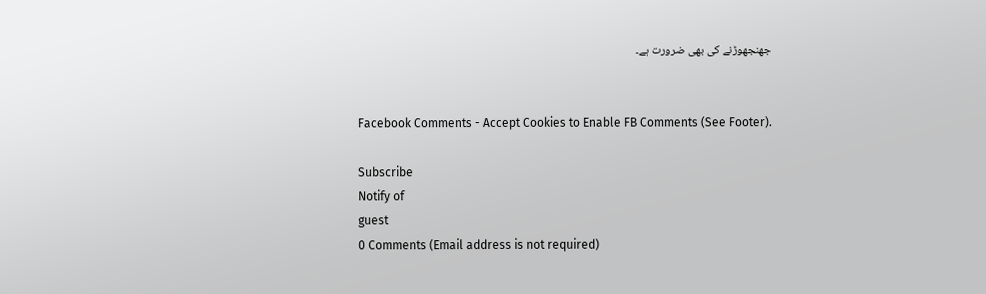جھنجھوڑنے کی بھی ضرورت ہے۔


Facebook Comments - Accept Cookies to Enable FB Comments (See Footer).

Subscribe
Notify of
guest
0 Comments (Email address is not required)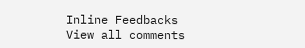Inline Feedbacks
View all comments